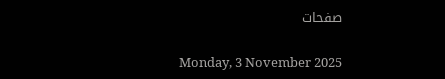صفحات

Monday, 3 November 2025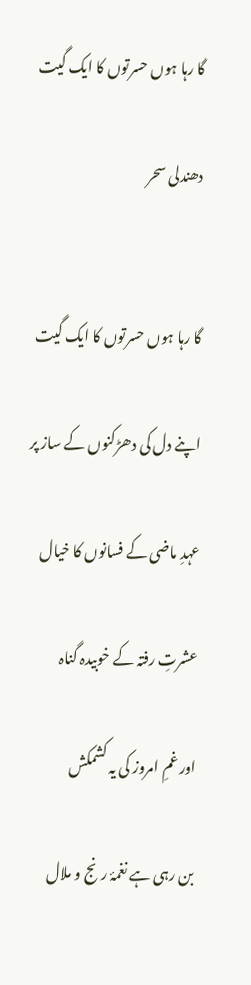گا رہا ہوں حسرتوں کا ایک گیت

دھندلی سحر


گا رہا ہوں حسرتوں کا ایک گیت

اپنے دل کی دھڑکنوں کے ساز پر

عہدِ ماضی کے فسانوں کا خیال

عشرتِ رفتہ کے خوبیدہ گناہ

اور غمِ امروز کی یہ کشمکش

بن رہی ہے نغمۂ رنج و ملال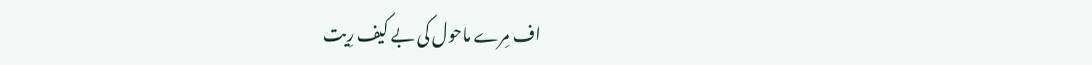اف مِرے ماحول کی بے کیف رِیت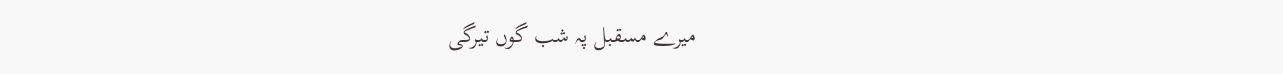میرے مسقبل پہ شب گوں تیرگی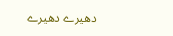دھیرے دھیرے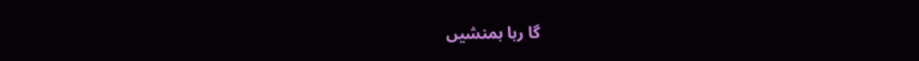گا رہا ہمنشیں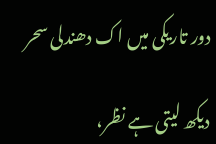دور تاریکی میں اک دھندلی سحر

دیکھ لیتی ہے نظر،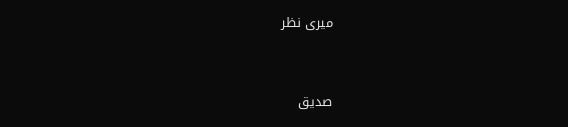میری نظر


صدیق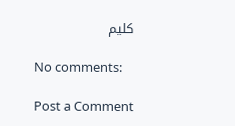کلیم

No comments:

Post a Comment